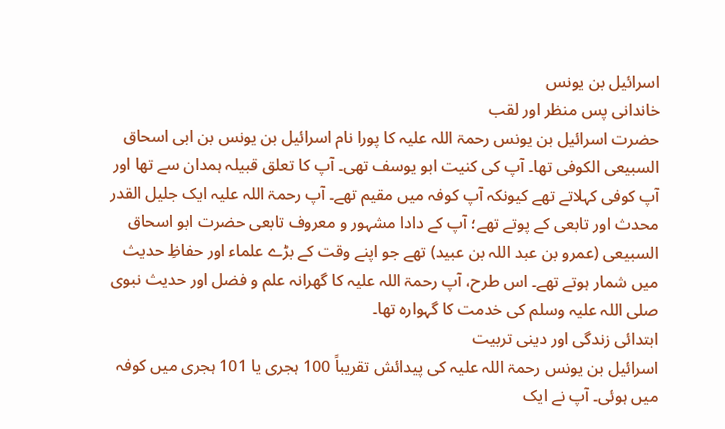اسرائیل بن یونس
خاندانی پس منظر اور لقب
حضرت اسرائیل بن یونس رحمۃ اللہ علیہ کا پورا نام اسرائیل بن یونس بن ابی اسحاق السبیعی الکوفی تھا۔ آپ کی کنیت ابو یوسف تھی۔ آپ کا تعلق قبیلہ ہمدان سے تھا اور آپ کوفی کہلاتے تھے کیونکہ آپ کوفہ میں مقیم تھے۔ آپ رحمۃ اللہ علیہ ایک جلیل القدر محدث اور تابعی کے پوتے تھے؛ آپ کے دادا مشہور و معروف تابعی حضرت ابو اسحاق السبیعی (عمرو بن عبد اللہ بن عبید) تھے جو اپنے وقت کے بڑے علماء اور حفاظِ حدیث میں شمار ہوتے تھے۔ اس طرح، آپ رحمۃ اللہ علیہ کا گھرانہ علم و فضل اور حدیث نبوی صلی اللہ علیہ وسلم کی خدمت کا گہوارہ تھا۔
ابتدائی زندگی اور دینی تربیت
اسرائیل بن یونس رحمۃ اللہ علیہ کی پیدائش تقریباً 100 ہجری یا 101 ہجری میں کوفہ میں ہوئی۔ آپ نے ایک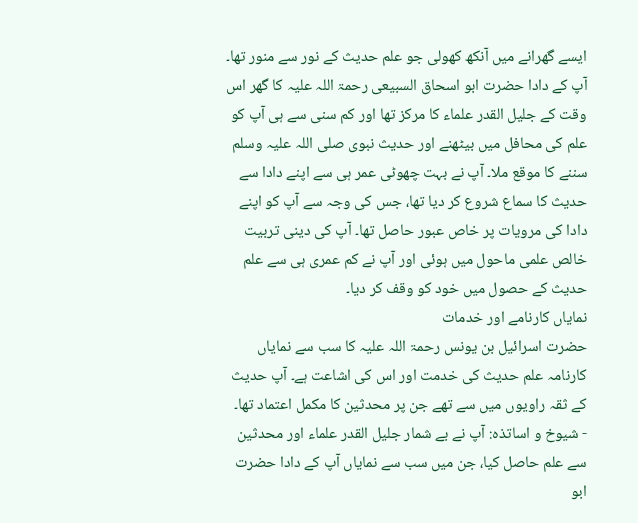ایسے گھرانے میں آنکھ کھولی جو علم حدیث کے نور سے منور تھا۔ آپ کے دادا حضرت ابو اسحاق السبیعی رحمۃ اللہ علیہ کا گھر اس وقت کے جلیل القدر علماء کا مرکز تھا اور کم سنی سے ہی آپ کو علم کی محافل میں بیٹھنے اور حدیث نبوی صلی اللہ علیہ وسلم سننے کا موقع ملا۔ آپ نے بہت چھوٹی عمر ہی سے اپنے دادا سے حدیث کا سماع شروع کر دیا تھا، جس کی وجہ سے آپ کو اپنے دادا کی مرویات پر خاص عبور حاصل تھا۔ آپ کی دینی تربیت خالص علمی ماحول میں ہوئی اور آپ نے کم عمری ہی سے علم حدیث کے حصول میں خود کو وقف کر دیا۔
نمایاں کارنامے اور خدمات
حضرت اسرائیل بن یونس رحمۃ اللہ علیہ کا سب سے نمایاں کارنامہ علم حدیث کی خدمت اور اس کی اشاعت ہے۔ آپ حدیث کے ثقہ راویوں میں سے تھے جن پر محدثین کا مکمل اعتماد تھا۔
- شیوخ و اساتذہ: آپ نے بے شمار جلیل القدر علماء اور محدثین سے علم حاصل کیا، جن میں سب سے نمایاں آپ کے دادا حضرت ابو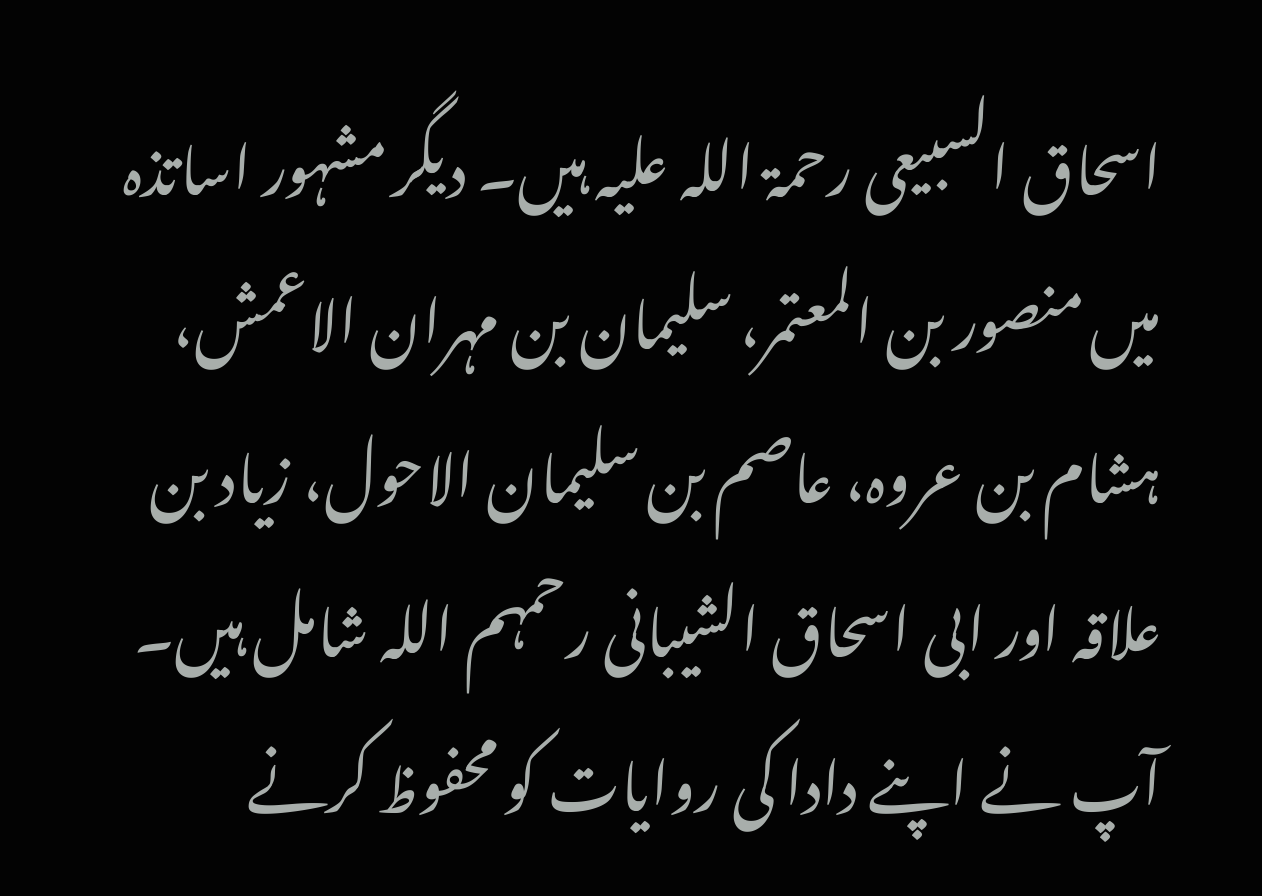اسحاق السبیعی رحمۃ اللہ علیہ ہیں۔ دیگر مشہور اساتذہ میں منصور بن المعتمر، سلیمان بن مہران الاعمش، ہشام بن عروہ، عاصم بن سلیمان الاحول، زیاد بن علاقہ اور ابی اسحاق الشیبانی رحمہم اللہ شامل ہیں۔ آپ نے اپنے دادا کی روایات کو محفوظ کرنے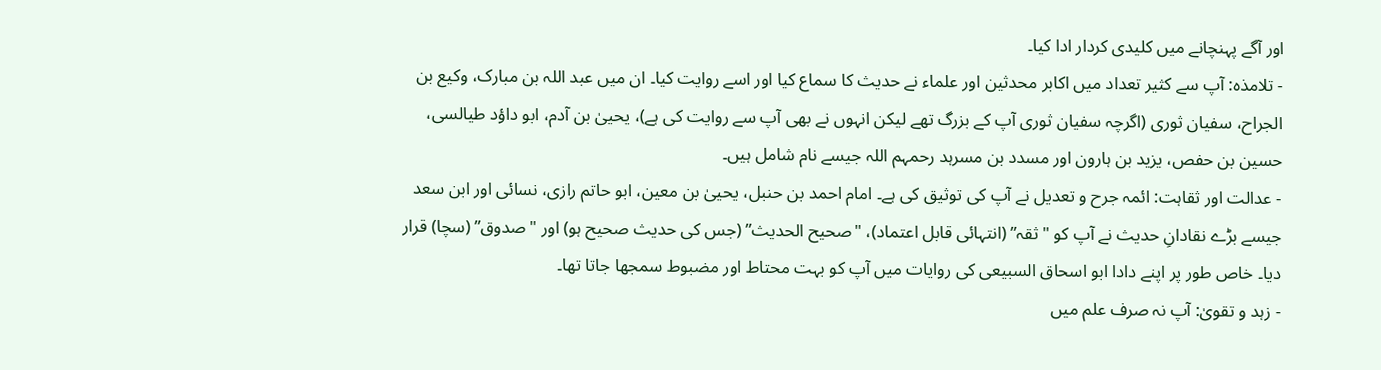اور آگے پہنچانے میں کلیدی کردار ادا کیا۔
- تلامذہ: آپ سے کثیر تعداد میں اکابر محدثین اور علماء نے حدیث کا سماع کیا اور اسے روایت کیا۔ ان میں عبد اللہ بن مبارک، وکیع بن الجراح، سفیان ثوری (اگرچہ سفیان ثوری آپ کے بزرگ تھے لیکن انہوں نے بھی آپ سے روایت کی ہے)، یحییٰ بن آدم، ابو داؤد طیالسی، حسین بن حفص، یزید بن ہارون اور مسدد بن مسرہد رحمہم اللہ جیسے نام شامل ہیں۔
- عدالت اور ثقاہت: ائمہ جرح و تعدیل نے آپ کی توثیق کی ہے۔ امام احمد بن حنبل، یحییٰ بن معین، ابو حاتم رازی، نسائی اور ابن سعد جیسے بڑے نقادانِ حدیث نے آپ کو "ثقہ” (انتہائی قابل اعتماد)، "صحیح الحدیث” (جس کی حدیث صحیح ہو) اور "صدوق” (سچا) قرار دیا۔ خاص طور پر اپنے دادا ابو اسحاق السبیعی کی روایات میں آپ کو بہت محتاط اور مضبوط سمجھا جاتا تھا۔
- زہد و تقویٰ: آپ نہ صرف علم میں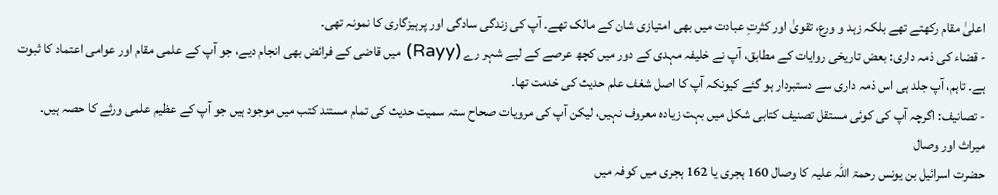اعلیٰ مقام رکھتے تھے بلکہ زہد و ورع، تقویٰ اور کثرتِ عبادت میں بھی امتیازی شان کے مالک تھے۔ آپ کی زندگی سادگی اور پرہیزگاری کا نمونہ تھی۔
- قضاء کی ذمہ داری: بعض تاریخی روایات کے مطابق، آپ نے خلیفہ مہدی کے دور میں کچھ عرصے کے لیے شہر رے (Rayy) میں قاضی کے فرائض بھی انجام دیے، جو آپ کے علمی مقام اور عوامی اعتماد کا ثبوت ہے۔ تاہم، آپ جلد ہی اس ذمہ داری سے دستبردار ہو گئے کیونکہ آپ کا اصل شغف علم حدیث کی خدمت تھا۔
- تصانیف: اگرچہ آپ کی کوئی مستقل تصنیف کتابی شکل میں بہت زیادہ معروف نہیں، لیکن آپ کی مرویات صحاح ستہ سمیت حدیث کی تمام مستند کتب میں موجود ہیں جو آپ کے عظیم علمی ورثے کا حصہ ہیں۔
میراث اور وصال
حضرت اسرائیل بن یونس رحمۃ اللہ علیہ کا وصال 160 ہجری یا 162 ہجری میں کوفہ میں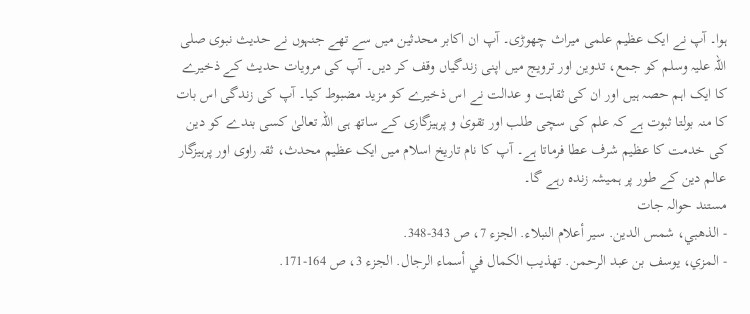ہوا۔ آپ نے ایک عظیم علمی میراث چھوڑی۔ آپ ان اکابر محدثین میں سے تھے جنہوں نے حدیث نبوی صلی اللہ علیہ وسلم کو جمع، تدوین اور ترویج میں اپنی زندگیاں وقف کر دیں۔ آپ کی مرویات حدیث کے ذخیرے کا ایک اہم حصہ ہیں اور ان کی ثقاہت و عدالت نے اس ذخیرے کو مزید مضبوط کیا۔ آپ کی زندگی اس بات کا منہ بولتا ثبوت ہے کہ علم کی سچی طلب اور تقویٰ و پرہیزگاری کے ساتھ ہی اللہ تعالیٰ کسی بندے کو دین کی خدمت کا عظیم شرف عطا فرماتا ہے۔ آپ کا نام تاریخ اسلام میں ایک عظیم محدث، ثقہ راوی اور پرہیزگار عالم دین کے طور پر ہمیشہ زندہ رہے گا۔
مستند حوالہ جات
- الذهبي، شمس الدين. سير أعلام النبلاء. الجزء 7، ص 343-348.
- المزي، يوسف بن عبد الرحمن. تهذيب الكمال في أسماء الرجال. الجزء 3، ص 164-171.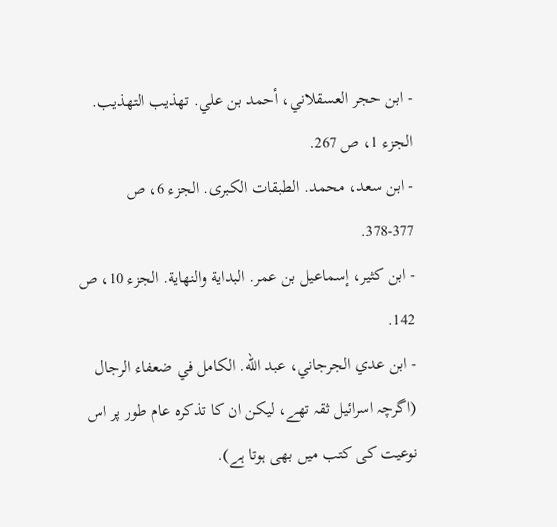- ابن حجر العسقلاني، أحمد بن علي. تهذيب التهذيب. الجزء 1، ص 267.
- ابن سعد، محمد. الطبقات الكبرى. الجزء 6، ص 377-378.
- ابن كثير، إسماعيل بن عمر. البداية والنهاية. الجزء 10، ص 142.
- ابن عدي الجرجاني، عبد الله. الكامل في ضعفاء الرجال (اگرچہ اسرائیل ثقہ تھے، لیکن ان کا تذکرہ عام طور پر اس نوعیت کی کتب میں بھی ہوتا ہے).